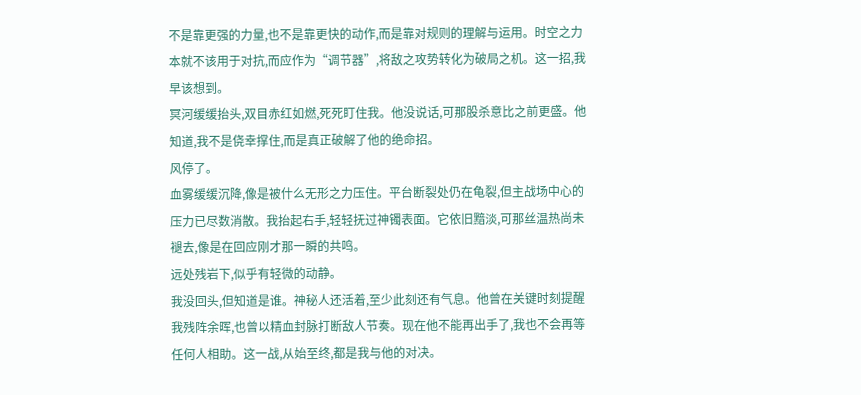不是靠更强的力量,也不是靠更快的动作,而是靠对规则的理解与运用。时空之力本就不该用于对抗,而应作为“调节器”,将敌之攻势转化为破局之机。这一招,我早该想到。
冥河缓缓抬头,双目赤红如燃,死死盯住我。他没说话,可那股杀意比之前更盛。他知道,我不是侥幸撑住,而是真正破解了他的绝命招。
风停了。
血雾缓缓沉降,像是被什么无形之力压住。平台断裂处仍在龟裂,但主战场中心的压力已尽数消散。我抬起右手,轻轻抚过神镯表面。它依旧黯淡,可那丝温热尚未褪去,像是在回应刚才那一瞬的共鸣。
远处残岩下,似乎有轻微的动静。
我没回头,但知道是谁。神秘人还活着,至少此刻还有气息。他曾在关键时刻提醒我残阵余晖,也曾以精血封脉打断敌人节奏。现在他不能再出手了,我也不会再等任何人相助。这一战,从始至终,都是我与他的对决。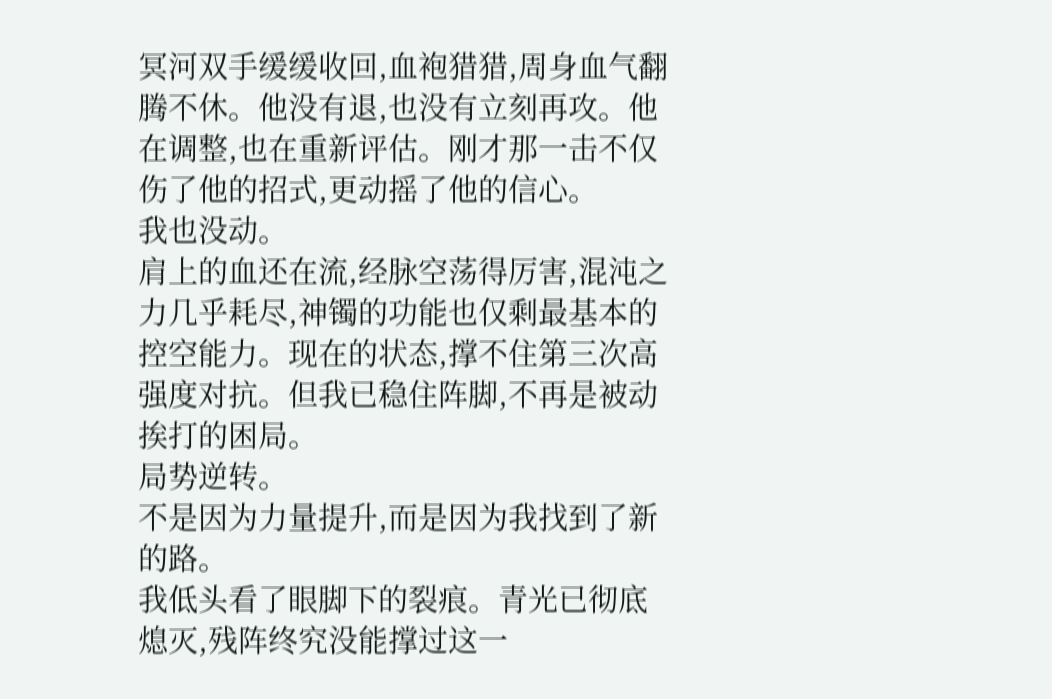冥河双手缓缓收回,血袍猎猎,周身血气翻腾不休。他没有退,也没有立刻再攻。他在调整,也在重新评估。刚才那一击不仅伤了他的招式,更动摇了他的信心。
我也没动。
肩上的血还在流,经脉空荡得厉害,混沌之力几乎耗尽,神镯的功能也仅剩最基本的控空能力。现在的状态,撑不住第三次高强度对抗。但我已稳住阵脚,不再是被动挨打的困局。
局势逆转。
不是因为力量提升,而是因为我找到了新的路。
我低头看了眼脚下的裂痕。青光已彻底熄灭,残阵终究没能撑过这一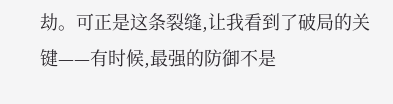劫。可正是这条裂缝,让我看到了破局的关键——有时候,最强的防御不是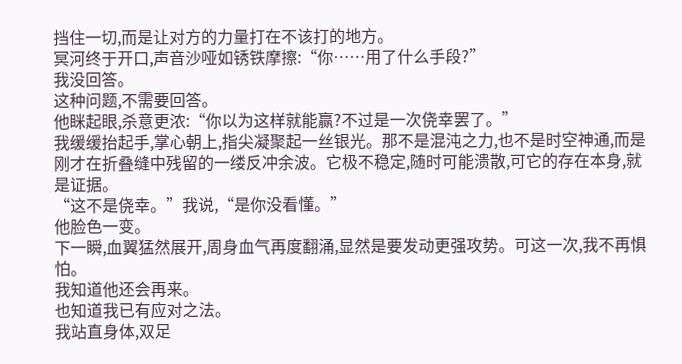挡住一切,而是让对方的力量打在不该打的地方。
冥河终于开口,声音沙哑如锈铁摩擦:“你……用了什么手段?”
我没回答。
这种问题,不需要回答。
他眯起眼,杀意更浓:“你以为这样就能赢?不过是一次侥幸罢了。”
我缓缓抬起手,掌心朝上,指尖凝聚起一丝银光。那不是混沌之力,也不是时空神通,而是刚才在折叠缝中残留的一缕反冲余波。它极不稳定,随时可能溃散,可它的存在本身,就是证据。
“这不是侥幸。”我说,“是你没看懂。”
他脸色一变。
下一瞬,血翼猛然展开,周身血气再度翻涌,显然是要发动更强攻势。可这一次,我不再惧怕。
我知道他还会再来。
也知道我已有应对之法。
我站直身体,双足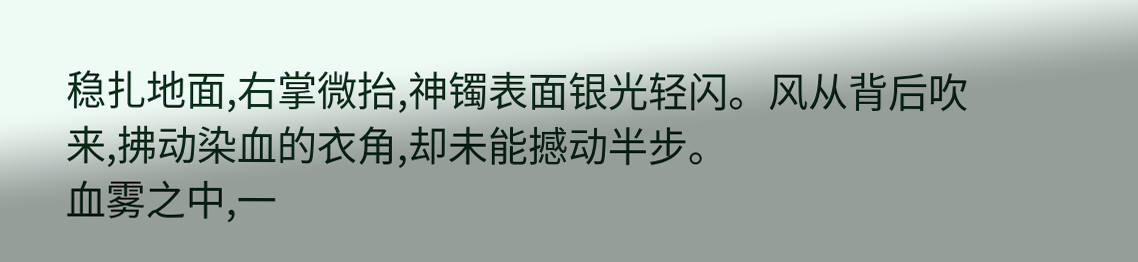稳扎地面,右掌微抬,神镯表面银光轻闪。风从背后吹来,拂动染血的衣角,却未能撼动半步。
血雾之中,一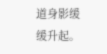道身影缓缓升起。